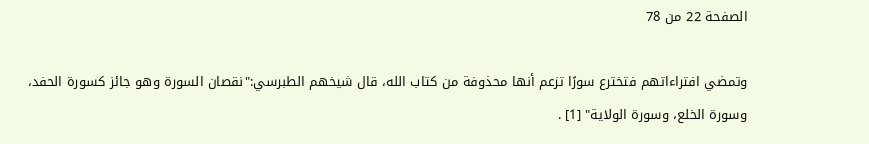الصفحة 22 من 78

وتمضي افتراءاتهم فتخترع سورًا تزعم أنها محذوفة من كتاب الله، قال شيخهم الطبرسي:"نقصان السورة وهو جائز كسورة الحفد، وسورة الخلع، وسورة الولاية" [1] .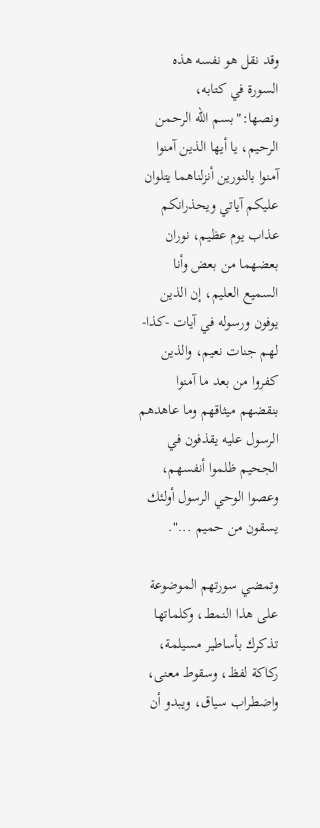وقد نقل هو نفسه هذه السورة في كتابه، ونصها:"بسم الله الرحمن الرحيم، يا أيها الذين آمنوا آمنوا بالنورين أنزلناهما يتلوان عليكم آياتي ويحذرانكم عذاب يوم عظيم، نوران بعضهما من بعض وأنا السميع العليم، إن الذين يوفون ورسوله في آيات -كذا- لهم جنات نعيم، والذين كفروا من بعد ما آمنوا بنقضهم ميثاقهم وما عاهدهم الرسول عليه يقذفون في الجحيم ظلموا أنفسهم، وعصوا الوحي الرسول أولئك يسقون من حميم ...".

وتمضي سورتهم الموضوعة على هذا النمط، وكلماتها تذكرك بأساطير مسيلمة، ركاكة لفظ، وسقوط معنى، واضطراب سياق، ويبدو أن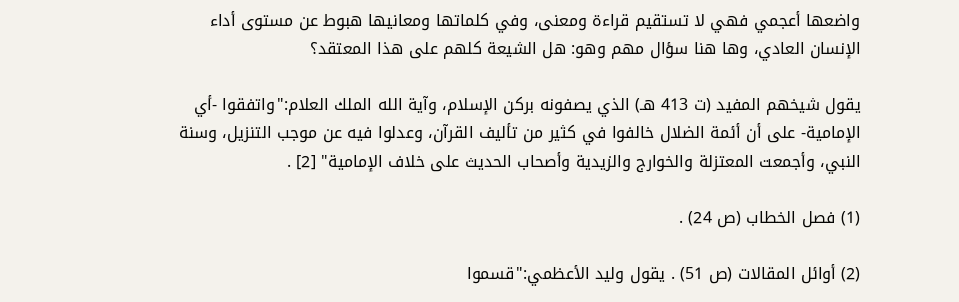واضعها أعجمي فهي لا تستقيم قراءة ومعنى، وفي كلماتها ومعانيها هبوط عن مستوى أداء الإنسان العادي، وها هنا سؤال مهم وهو: هل الشيعة كلهم على هذا المعتقد؟

يقول شيخهم المفيد (ت 413 هـ) الذي يصفونه بركن الإسلام، وآية الله الملك العلام:"واتفقوا -أي الإمامية- على أن أئمة الضلال خالفوا في كثير من تأليف القرآن، وعدلوا فيه عن موجب التنزيل، وسنة النبي، وأجمعت المعتزلة والخوارج والزيدية وأصحاب الحديث على خلاف الإمامية" [2] .

(1) فصل الخطاب (ص 24) .

(2) أوائل المقالات (ص 51) . يقول وليد الأعظمي:"قسموا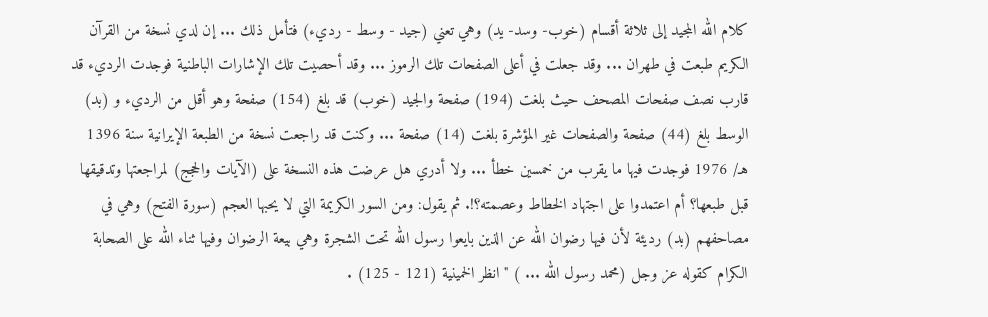كلام الله المجيد إلى ثلاثة أقسام (خوب- وسد- يد) وهي تعني (جيد - وسط - رديء) فتأمل ذلك ... إن لدي نسخة من القرآن الكريم طبعت في طهران ... وقد جعلت في أعلى الصفحات تلك الرموز ... وقد أحصيت تلك الإشارات الباطنية فوجدت الرديء قد قارب نصف صفحات المصحف حيث بلغت (194) صفحة والجيد (خوب) قد بلغ (154) صفحة وهو أقل من الرديء و (بد) الوسط بلغ (44) صفحة والصفحات غير المؤشرة بلغت (14) صفحة ... وكنت قد راجعت نسخة من الطبعة الإيرانية سنة 1396 هـ/ 1976 فوجدت فيها ما يقرب من خمسين خطأ ... ولا أدري هل عرضت هذه النسخة على (الآيات والحجج) لمراجعتها وتدقيقها قبل طبعها؟ أم اعتمدوا على اجتهاد الخطاط وعصمته؟!. ثم يقول: ومن السور الكريمة التي لا يحبها العجم (سورة الفتح) وهي في مصاحفهم (بد) رديئة لأن فيها رضوان الله عن الذين بايعوا رسول الله تحت الشجرة وهي بيعة الرضوان وفيها ثناء الله على الصحابة الكرام كقوله عز وجل (محمد رسول الله ... ) "انظر الخمينية (121 - 125) .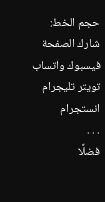حجم الخط:
شارك الصفحة
فيسبوك واتساب تويتر تليجرام انستجرام
. . .
فضلًا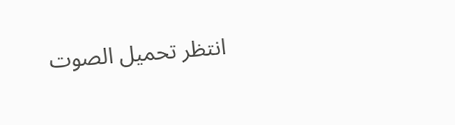انتظر تحميل الصوت